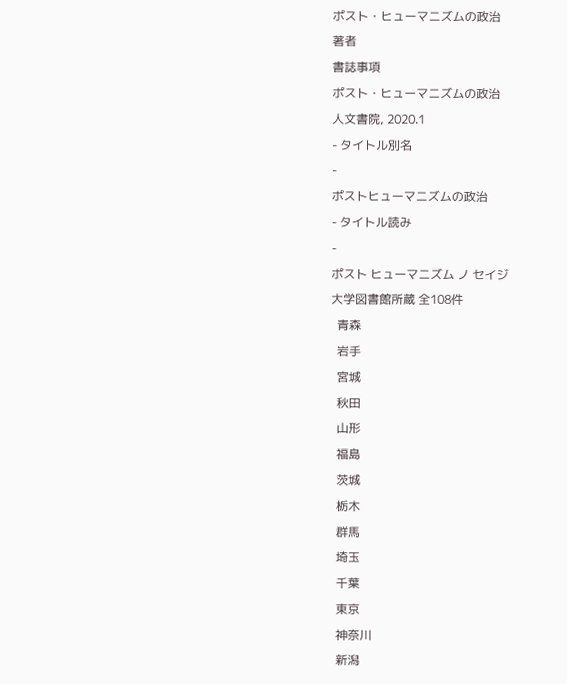ポスト・ヒューマニズムの政治
著者
書誌事項
ポスト・ヒューマニズムの政治
人文書院, 2020.1
- タイトル別名
-
ポストヒューマニズムの政治
- タイトル読み
-
ポスト ヒューマニズム ノ セイジ
大学図書館所蔵 全108件
  青森
  岩手
  宮城
  秋田
  山形
  福島
  茨城
  栃木
  群馬
  埼玉
  千葉
  東京
  神奈川
  新潟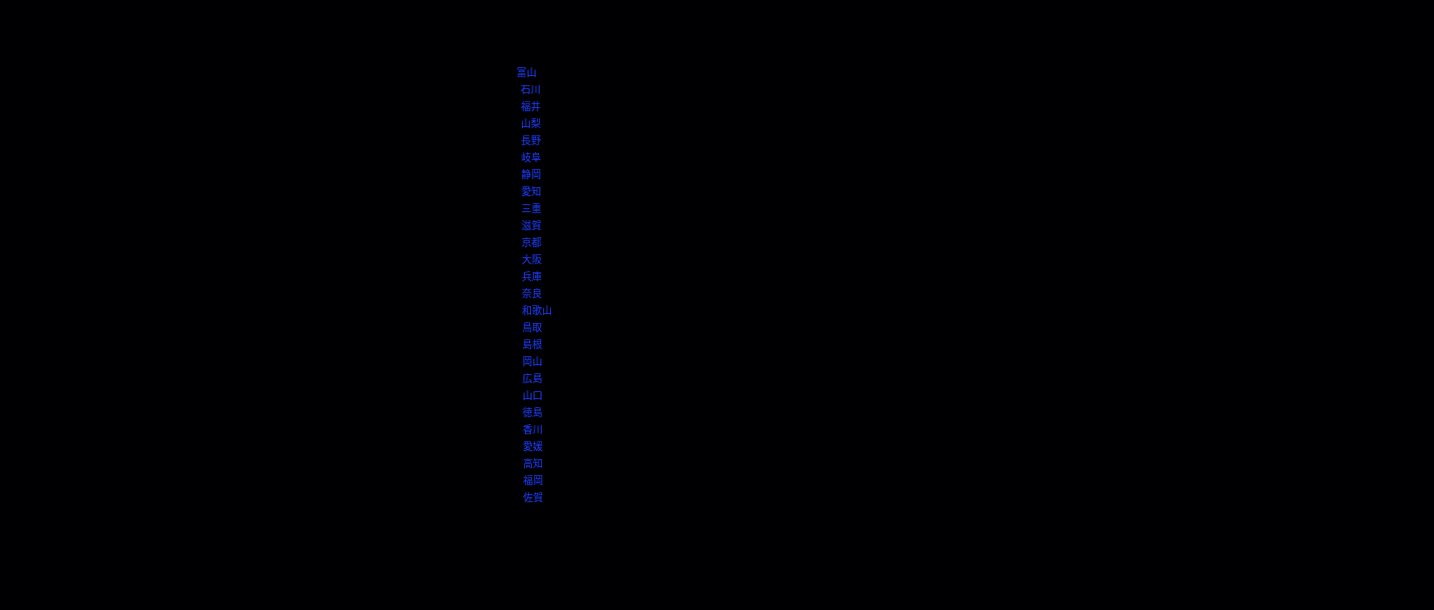富山
  石川
  福井
  山梨
  長野
  岐阜
  静岡
  愛知
  三重
  滋賀
  京都
  大阪
  兵庫
  奈良
  和歌山
  鳥取
  島根
  岡山
  広島
  山口
  徳島
  香川
  愛媛
  高知
  福岡
  佐賀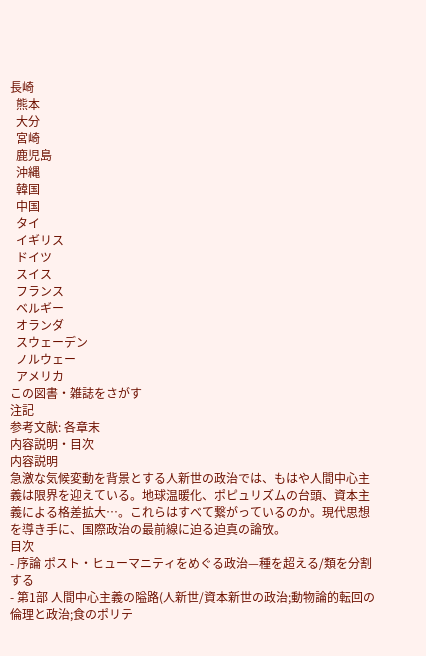長崎
  熊本
  大分
  宮崎
  鹿児島
  沖縄
  韓国
  中国
  タイ
  イギリス
  ドイツ
  スイス
  フランス
  ベルギー
  オランダ
  スウェーデン
  ノルウェー
  アメリカ
この図書・雑誌をさがす
注記
参考文献: 各章末
内容説明・目次
内容説明
急激な気候変動を背景とする人新世の政治では、もはや人間中心主義は限界を迎えている。地球温暖化、ポピュリズムの台頭、資本主義による格差拡大…。これらはすべて繋がっているのか。現代思想を導き手に、国際政治の最前線に迫る迫真の論攷。
目次
- 序論 ポスト・ヒューマニティをめぐる政治—種を超える/類を分割する
- 第1部 人間中心主義の隘路(人新世/資本新世の政治;動物論的転回の倫理と政治;食のポリテ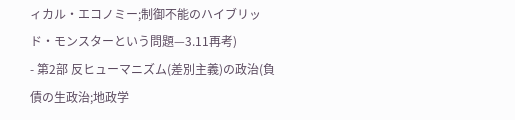ィカル・エコノミー;制御不能のハイブリッド・モンスターという問題—3.11再考)
- 第2部 反ヒューマニズム(差別主義)の政治(負債の生政治;地政学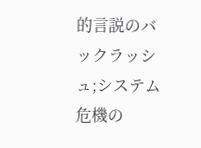的言説のバックラッシュ;システム危機の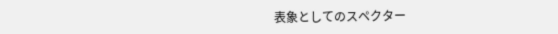表象としてのスペクター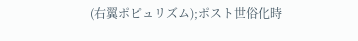(右翼ポピュリズム);ポスト世俗化時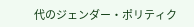代のジェンダー・ポリティク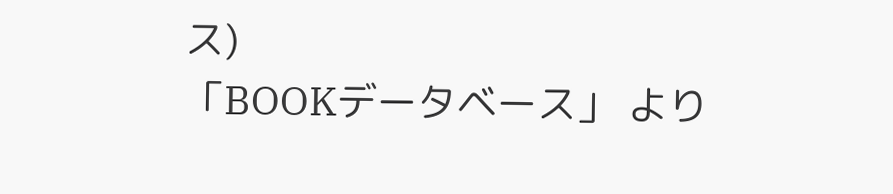ス)
「BOOKデータベース」 より